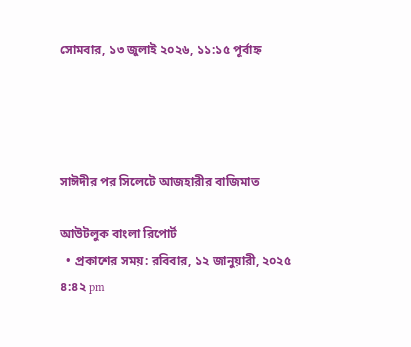সোমবার, ১৩ জুলাই ২০২৬, ১১:১৫ পূর্বাহ্ন




সাঈদীর পর সিলেটে আজহারীর বাজিমাত

আউটলুক বাংলা রিপোর্ট
  • প্রকাশের সময়: রবিবার, ১২ জানুয়ারী, ২০২৫ ৪:৪২ pm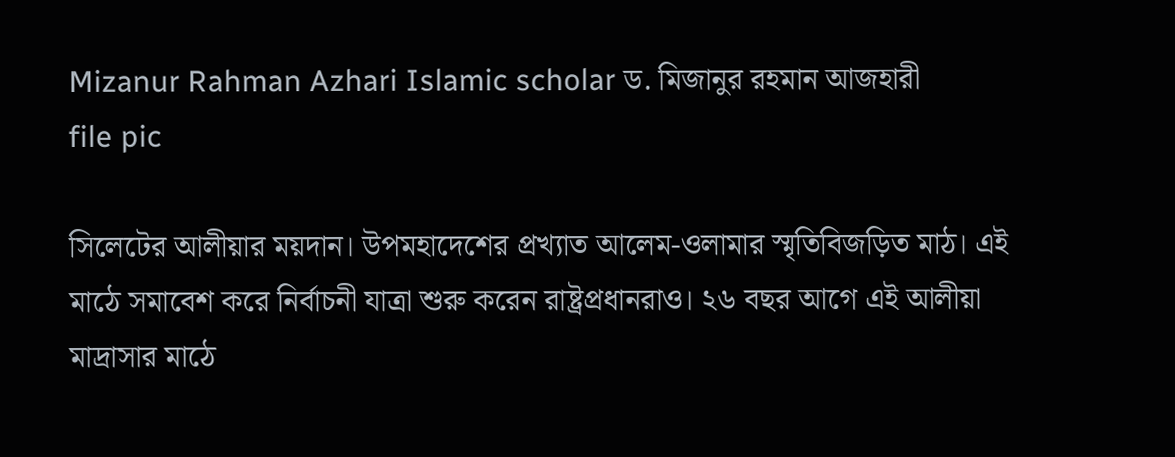Mizanur Rahman Azhari Islamic scholar ড. মিজানুর রহমান আজহারী
file pic

সিলেটের আলীয়ার ময়দান। উপমহাদেশের প্রখ্যাত আলেম-ওলামার স্মৃতিবিজড়িত মাঠ। এই মাঠে সমাবেশ করে নির্বাচনী যাত্রা শুরু করেন রাষ্ট্রপ্রধানরাও। ২৬ বছর আগে এই আলীয়া মাদ্রাসার মাঠে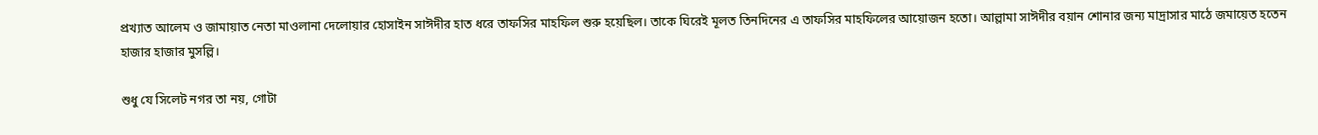প্রখ্যাত আলেম ও জামায়াত নেতা মাওলানা দেলোয়ার হোসাইন সাঈদীর হাত ধরে তাফসির মাহফিল শুরু হয়েছিল। তাকে ঘিরেই মূলত তিনদিনের এ তাফসির মাহফিলের আয়োজন হতো। আল্লামা সাঈদীর বয়ান শোনার জন্য মাদ্রাসার মাঠে জমায়েত হতেন হাজার হাজার মুসল্লি।

শুধু যে সিলেট নগর তা নয়, গোটা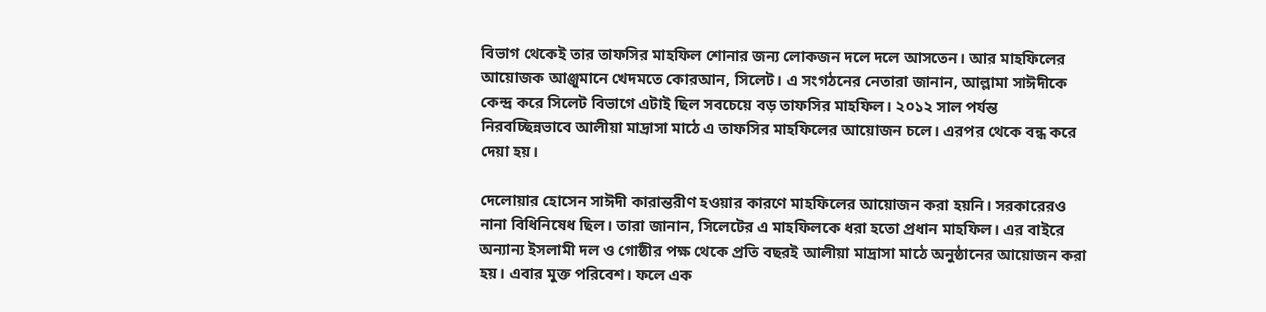বিভাগ থেকেই তার তাফসির মাহফিল শোনার জন্য লোকজন দলে দলে আসতেন। আর মাহফিলের আয়োজক আঞ্জুমানে খেদমতে কোরআন, সিলেট। এ সংগঠনের নেতারা জানান, আল্লামা সাঈদীকে কেন্দ্র করে সিলেট বিভাগে এটাই ছিল সবচেয়ে বড় তাফসির মাহফিল। ২০১২ সাল পর্যন্ত নিরবচ্ছিন্নভাবে আলীয়া মাদ্রাসা মাঠে এ তাফসির মাহফিলের আয়োজন চলে। এরপর থেকে বন্ধ করে দেয়া হয়।

দেলোয়ার হোসেন সাঈদী কারান্তরীণ হওয়ার কারণে মাহফিলের আয়োজন করা হয়নি। সরকারেরও নানা বিধিনিষেধ ছিল। তারা জানান, সিলেটের এ মাহফিলকে ধরা হতো প্রধান মাহফিল। এর বাইরে অন্যান্য ইসলামী দল ও গোষ্ঠীর পক্ষ থেকে প্রতি বছরই আলীয়া মাদ্রাসা মাঠে অনুষ্ঠানের আয়োজন করা হয়। এবার মুক্ত পরিবেশ। ফলে এক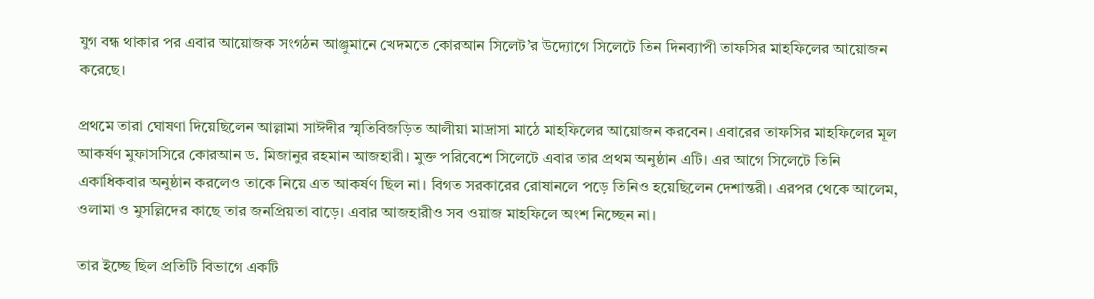যুগ বন্ধ থাকার পর এবার আয়োজক সংগঠন আঞ্জুমানে খেদমতে কোরআন সিলেট’র উদ্যোগে সিলেটে তিন দিনব্যাপী তাফসির মাহফিলের আয়োজন করেছে।

প্রথমে তারা ঘোষণা দিয়েছিলেন আল্লামা সাঈদীর স্মৃতিবিজড়িত আলীয়া মাদ্রাসা মাঠে মাহফিলের আয়োজন করবেন। এবারের তাফসির মাহফিলের মূল আকর্ষণ মুফাসসিরে কোরআন ড. মিজানুর রহমান আজহারী। মুক্ত পরিবেশে সিলেটে এবার তার প্রথম অনুষ্ঠান এটি। এর আগে সিলেটে তিনি একাধিকবার অনুষ্ঠান করলেও তাকে নিয়ে এত আকর্ষণ ছিল না। বিগত সরকারের রোষানলে পড়ে তিনিও হয়েছিলেন দেশান্তরী। এরপর থেকে আলেম, ওলামা ও মুসল্লিদের কাছে তার জনপ্রিয়তা বাড়ে। এবার আজহারীও সব ওয়াজ মাহফিলে অংশ নিচ্ছেন না।

তার ইচ্ছে ছিল প্রতিটি বিভাগে একটি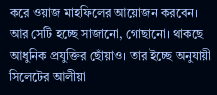করে ওয়াজ মাহফিলের আয়োজন করবেন। আর সেটি হচ্ছে সাজানো, গোছানো। থাকছে আধুনিক প্রযুক্তির ছোঁয়াও। তার ইচ্ছে অনুযায়ী সিলেটের আলীয়া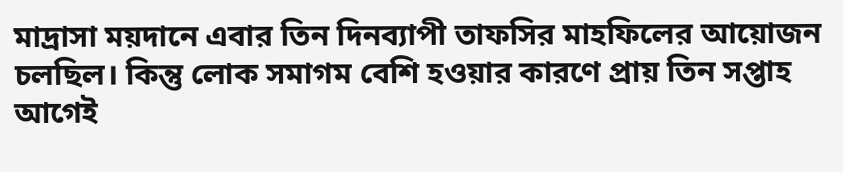মাদ্রাসা ময়দানে এবার তিন দিনব্যাপী তাফসির মাহফিলের আয়োজন চলছিল। কিন্তু লোক সমাগম বেশি হওয়ার কারণে প্রায় তিন সপ্তাহ আগেই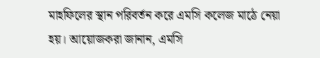মাহফিলের স্থান পরিবর্তন করে এমসি কলেজ মাঠে নেয়া হয়। আয়োজকরা জানান, এমসি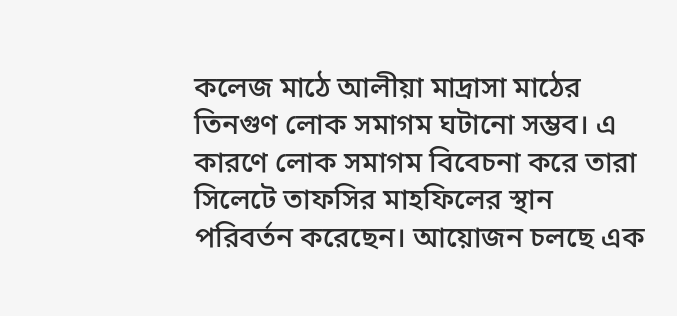কলেজ মাঠে আলীয়া মাদ্রাসা মাঠের তিনগুণ লোক সমাগম ঘটানো সম্ভব। এ কারণে লোক সমাগম বিবেচনা করে তারা সিলেটে তাফসির মাহফিলের স্থান পরিবর্তন করেছেন। আয়োজন চলছে এক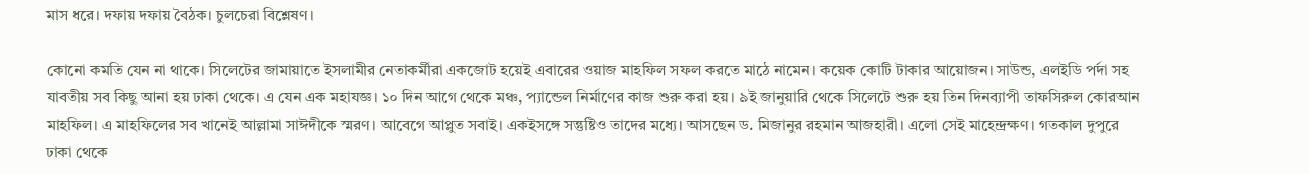মাস ধরে। দফায় দফায় বৈঠক। চুলচেরা বিশ্লেষণ।

কোনো কমতি যেন না থাকে। সিলেটের জামায়াতে ইসলামীর নেতাকর্মীরা একজোট হয়েই এবারের ওয়াজ মাহফিল সফল করতে মাঠে নামেন। কয়েক কোটি টাকার আয়োজন। সাউন্ড, এলইডি পর্দা সহ যাবতীয় সব কিছু আনা হয় ঢাকা থেকে। এ যেন এক মহাযজ্ঞ। ১০ দিন আগে থেকে মঞ্চ, প্যান্ডেল নির্মাণের কাজ শুরু করা হয়। ৯ই জানুয়ারি থেকে সিলেটে শুরু হয় তিন দিনব্যাপী তাফসিরুল কোরআন মাহফিল। এ মাহফিলের সব খানেই আল্লামা সাঈদীকে স্মরণ। আবেগে আপ্লুত সবাই। একইসঙ্গে সন্তুষ্টিও তাদের মধ্যে। আসছেন ড. মিজানুর রহমান আজহারী। এলো সেই মাহেন্দ্রক্ষণ। গতকাল দুপুরে ঢাকা থেকে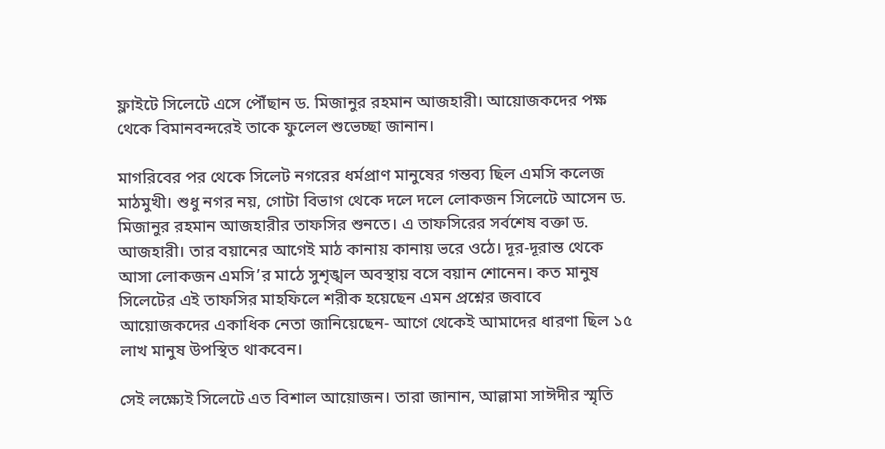ফ্লাইটে সিলেটে এসে পৌঁছান ড. মিজানুর রহমান আজহারী। আয়োজকদের পক্ষ থেকে বিমানবন্দরেই তাকে ফুলেল শুভেচ্ছা জানান।

মাগরিবের পর থেকে সিলেট নগরের ধর্মপ্রাণ মানুষের গন্তব্য ছিল এমসি কলেজ মাঠমুখী। শুধু নগর নয়, গোটা বিভাগ থেকে দলে দলে লোকজন সিলেটে আসেন ড. মিজানুর রহমান আজহারীর তাফসির শুনতে। এ তাফসিরের সর্বশেষ বক্তা ড. আজহারী। তার বয়ানের আগেই মাঠ কানায় কানায় ভরে ওঠে। দূর-দূরান্ত থেকে আসা লোকজন এমসি’র মাঠে সুশৃঙ্খল অবস্থায় বসে বয়ান শোনেন। কত মানুষ সিলেটের এই তাফসির মাহফিলে শরীক হয়েছেন এমন প্রশ্নের জবাবে আয়োজকদের একাধিক নেতা জানিয়েছেন- আগে থেকেই আমাদের ধারণা ছিল ১৫ লাখ মানুষ উপস্থিত থাকবেন।

সেই লক্ষ্যেই সিলেটে এত বিশাল আয়োজন। তারা জানান, আল্লামা সাঈদীর স্মৃতি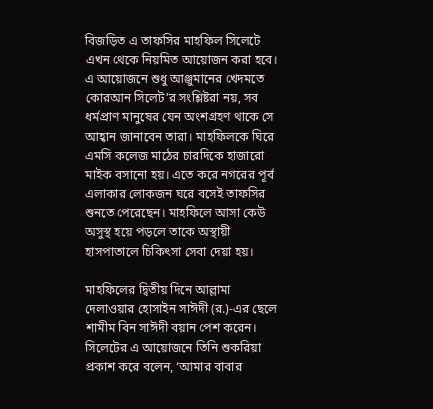বিজড়িত এ তাফসির মাহফিল সিলেটে এখন থেকে নিয়মিত আয়োজন করা হবে। এ আয়োজনে শুধু আঞ্জুমানের খেদমতে কোরআন সিলেট’র সংশ্লিষ্টরা নয়, সব ধর্মপ্রাণ মানুষের যেন অংশগ্রহণ থাকে সে আহ্বান জানাবেন তারা। মাহফিলকে ঘিরে এমসি কলেজ মাঠের চারদিকে হাজারো মাইক বসানো হয়। এতে করে নগরের পূর্ব এলাকার লোকজন ঘরে বসেই তাফসির শুনতে পেরেছেন। মাহফিলে আসা কেউ অসুস্থ হয়ে পড়লে তাকে অস্থায়ী হাসপাতালে চিকিৎসা সেবা দেয়া হয়।

মাহফিলের দ্বিতীয় দিনে আল্লামা দেলাওয়ার হোসাইন সাঈদী (র.)-এর ছেলে শামীম বিন সাঈদী বয়ান পেশ করেন। সিলেটের এ আয়োজনে তিনি শুকরিয়া প্রকাশ করে বলেন, ‘আমার বাবার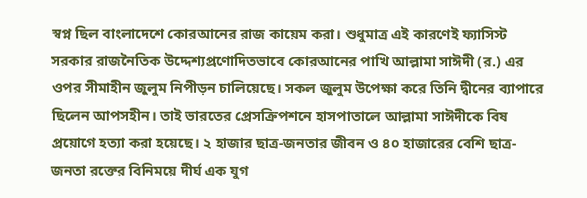স্বপ্ন ছিল বাংলাদেশে কোরআনের রাজ কায়েম করা। শুধুমাত্র এই কারণেই ফ্যাসিস্ট সরকার রাজনৈতিক উদ্দেশ্যপ্রণোদিতভাবে কোরআনের পাখি আল্লামা সাঈদী (র.) এর ওপর সীমাহীন জুলুম নিপীড়ন চালিয়েছে। সকল জুলুম উপেক্ষা করে তিনি দ্বীনের ব্যাপারে ছিলেন আপসহীন। তাই ভারতের প্রেসক্রিপশনে হাসপাতালে আল্লামা সাঈদীকে বিষ প্রয়োগে হত্যা করা হয়েছে। ২ হাজার ছাত্র-জনতার জীবন ও ৪০ হাজারের বেশি ছাত্র-জনতা রক্তের বিনিময়ে দীর্ঘ এক যুগ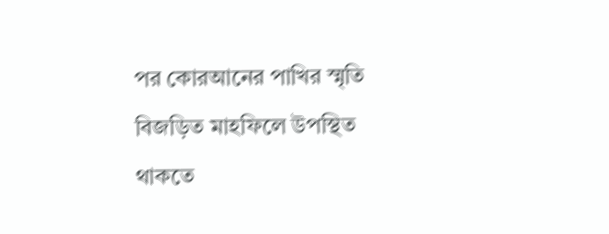পর কোরআনের পাখির স্মৃতি বিজড়িত মাহফিলে উপস্থিত থাকতে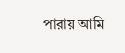পারায় আমি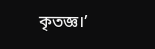কৃতজ্ঞ।’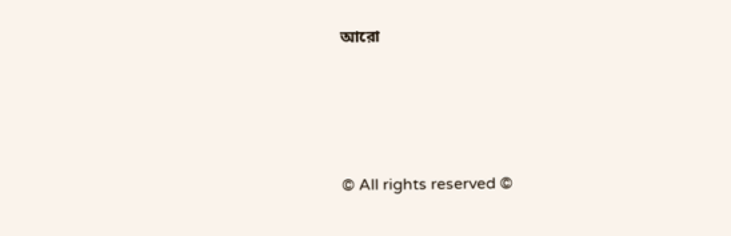আরো






© All rights reserved ©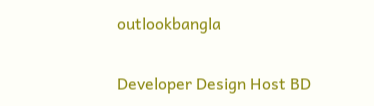outlookbangla

Developer Design Host BD